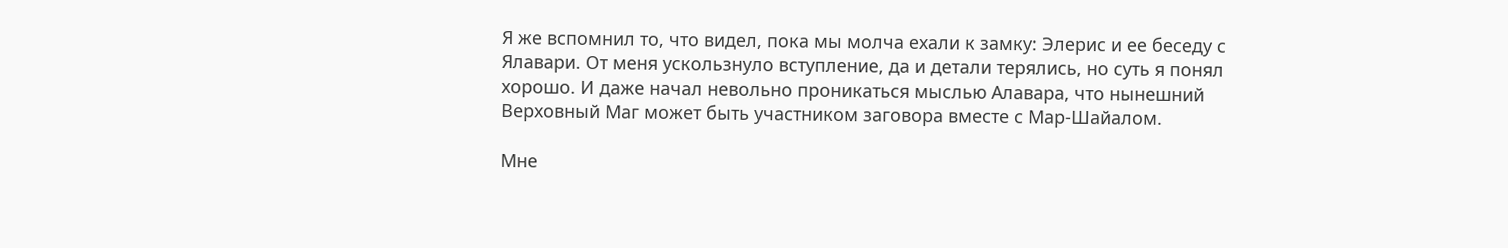Я же вспомнил то, что видел, пока мы молча ехали к замку: Элерис и ее беседу с Ялавари. От меня ускользнуло вступление, да и детали терялись, но суть я понял хорошо. И даже начал невольно проникаться мыслью Алавара, что нынешний Верховный Маг может быть участником заговора вместе с Мар-Шайалом.

Мне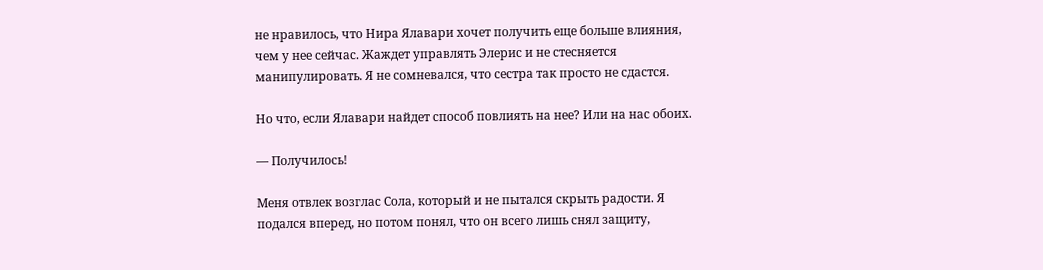не нравилось, что Нира Ялавари хочет получить еще больше влияния, чем у нее сейчас. Жаждет управлять Элерис и не стесняется манипулировать. Я не сомневался, что сестра так просто не сдастся.

Но что, если Ялавари найдет способ повлиять на нее? Или на нас обоих.

— Получилось!

Меня отвлек возглас Сола, который и не пытался скрыть радости. Я подался вперед, но потом понял, что он всего лишь снял защиту,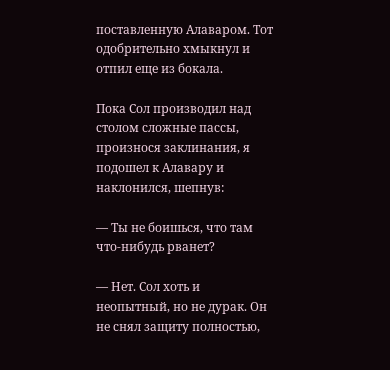поставленную Алаваром. Тот одобрительно хмыкнул и отпил еще из бокала.

Пока Сол производил над столом сложные пассы, произнося заклинания, я подошел к Алавару и наклонился, шепнув:

— Ты не боишься, что там что-нибудь рванет?

— Нет. Сол хоть и неопытный, но не дурак. Он не снял защиту полностью,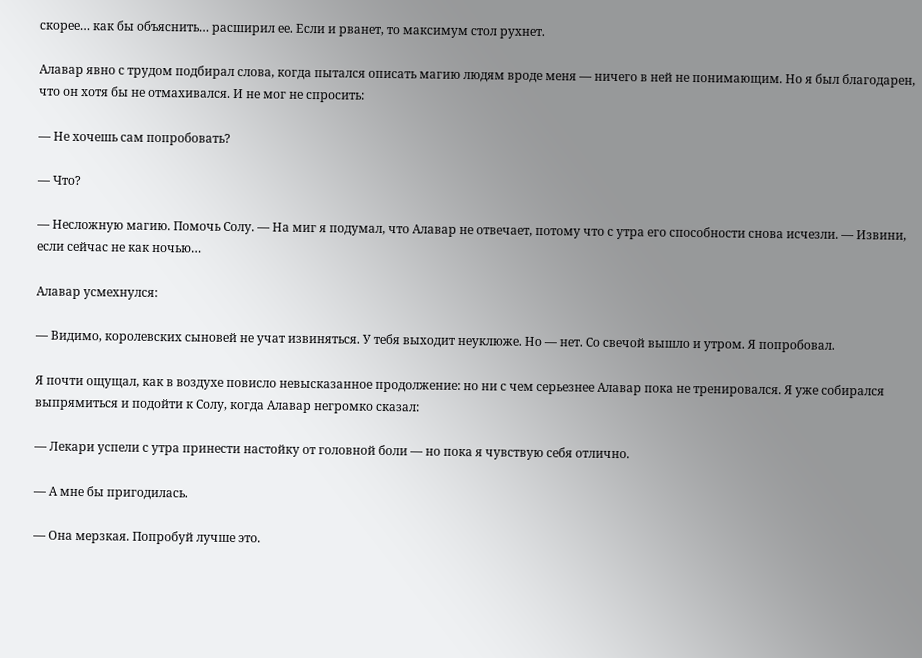скорее… как бы объяснить… расширил ее. Если и рванет, то максимум стол рухнет.

Алавар явно с трудом подбирал слова, когда пытался описать магию людям вроде меня — ничего в ней не понимающим. Но я был благодарен, что он хотя бы не отмахивался. И не мог не спросить:

— Не хочешь сам попробовать?

— Что?

— Несложную магию. Помочь Солу. — На миг я подумал, что Алавар не отвечает, потому что с утра его способности снова исчезли. — Извини, если сейчас не как ночью…

Алавар усмехнулся:

— Видимо, королевских сыновей не учат извиняться. У тебя выходит неуклюже. Но — нет. Со свечой вышло и утром. Я попробовал.

Я почти ощущал, как в воздухе повисло невысказанное продолжение: но ни с чем серьезнее Алавар пока не тренировался. Я уже собирался выпрямиться и подойти к Солу, когда Алавар негромко сказал:

— Лекари успели с утра принести настойку от головной боли — но пока я чувствую себя отлично.

— А мне бы пригодилась.

— Она мерзкая. Попробуй лучше это.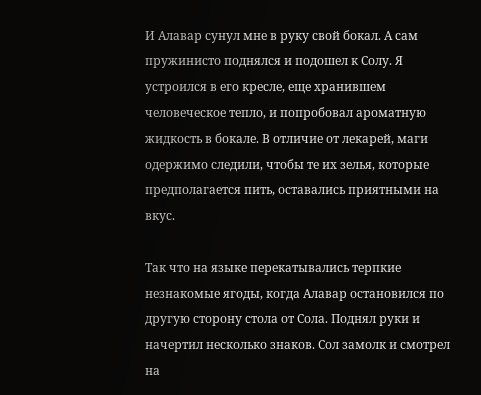И Алавар сунул мне в руку свой бокал. А сам пружинисто поднялся и подошел к Солу. Я устроился в его кресле, еще хранившем человеческое тепло, и попробовал ароматную жидкость в бокале. В отличие от лекарей, маги одержимо следили, чтобы те их зелья, которые предполагается пить, оставались приятными на вкус.

Так что на языке перекатывались терпкие незнакомые ягоды, когда Алавар остановился по другую сторону стола от Сола. Поднял руки и начертил несколько знаков. Сол замолк и смотрел на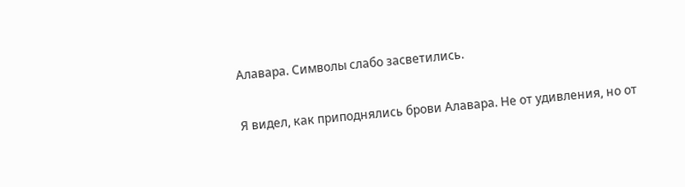Алавара. Символы слабо засветились.

Я видел, как приподнялись брови Алавара. Не от удивления, но от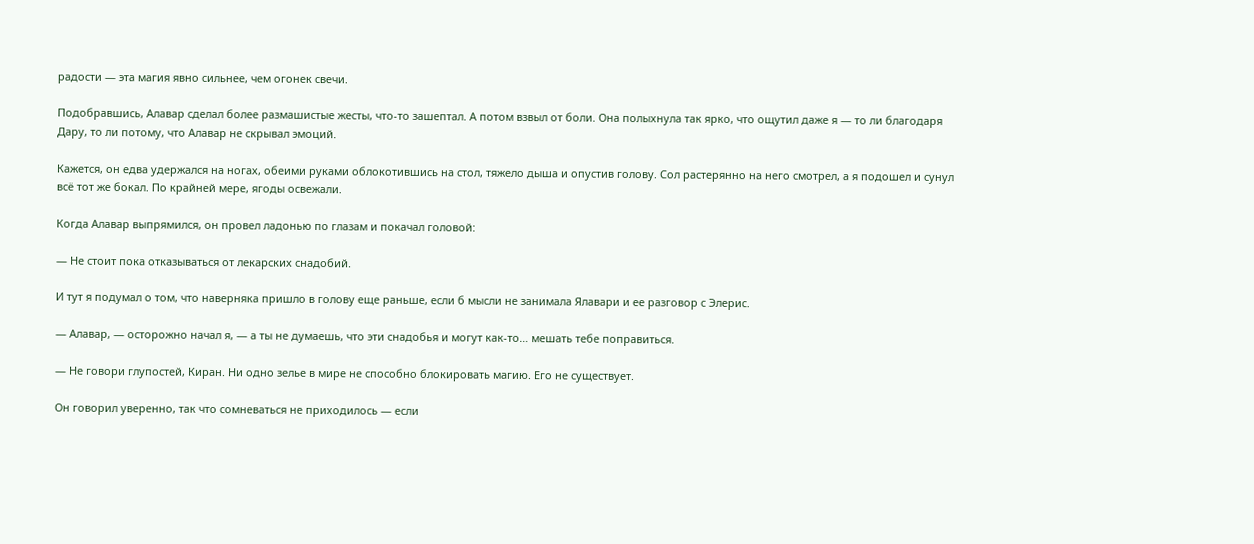радости — эта магия явно сильнее, чем огонек свечи.

Подобравшись, Алавар сделал более размашистые жесты, что-то зашептал. А потом взвыл от боли. Она полыхнула так ярко, что ощутил даже я — то ли благодаря Дару, то ли потому, что Алавар не скрывал эмоций.

Кажется, он едва удержался на ногах, обеими руками облокотившись на стол, тяжело дыша и опустив голову. Сол растерянно на него смотрел, а я подошел и сунул всё тот же бокал. По крайней мере, ягоды освежали.

Когда Алавар выпрямился, он провел ладонью по глазам и покачал головой:

— Не стоит пока отказываться от лекарских снадобий.

И тут я подумал о том, что наверняка пришло в голову еще раньше, если б мысли не занимала Ялавари и ее разговор с Элерис.

— Алавар, — осторожно начал я, — а ты не думаешь, что эти снадобья и могут как-то… мешать тебе поправиться.

— Не говори глупостей, Киран. Ни одно зелье в мире не способно блокировать магию. Его не существует.

Он говорил уверенно, так что сомневаться не приходилось — если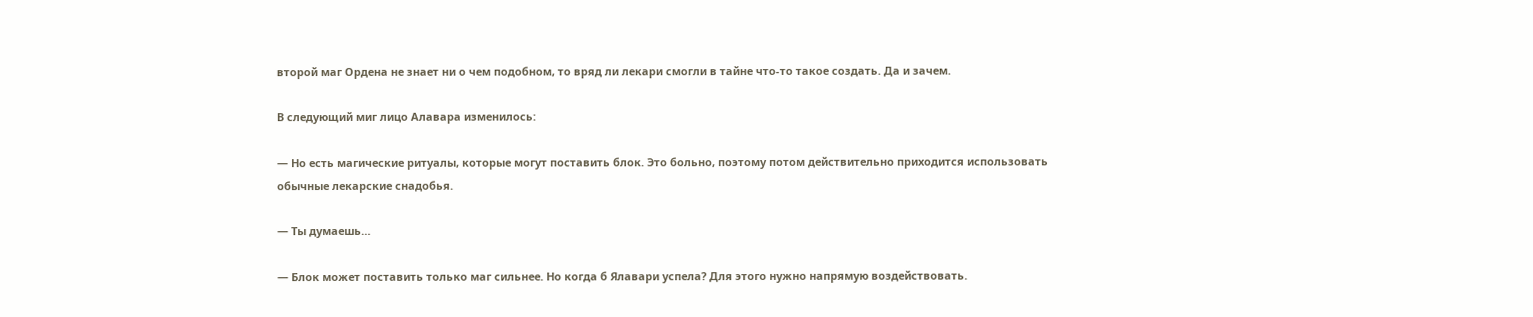второй маг Ордена не знает ни о чем подобном, то вряд ли лекари смогли в тайне что-то такое создать. Да и зачем.

В следующий миг лицо Алавара изменилось:

— Но есть магические ритуалы, которые могут поставить блок. Это больно, поэтому потом действительно приходится использовать обычные лекарские снадобья.

— Ты думаешь…

— Блок может поставить только маг сильнее. Но когда б Ялавари успела? Для этого нужно напрямую воздействовать.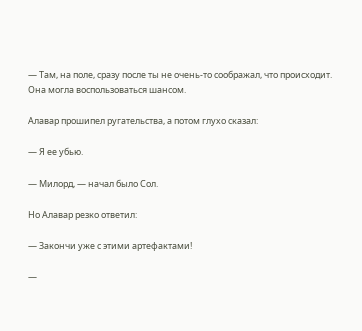— Там, на поле, сразу после ты не очень-то соображал, что происходит. Она могла воспользоваться шансом.

Алавар прошипел ругательства, а потом глухо сказал:

— Я ее убью.

— Милорд, — начал было Сол.

Но Алавар резко ответил:

— Закончи уже с этими артефактами!

—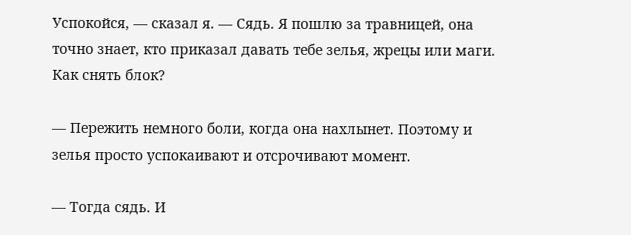Успокойся, — сказал я. — Сядь. Я пошлю за травницей, она точно знает, кто приказал давать тебе зелья, жрецы или маги. Как снять блок?

— Пережить немного боли, когда она нахлынет. Поэтому и зелья просто успокаивают и отсрочивают момент.

— Тогда сядь. И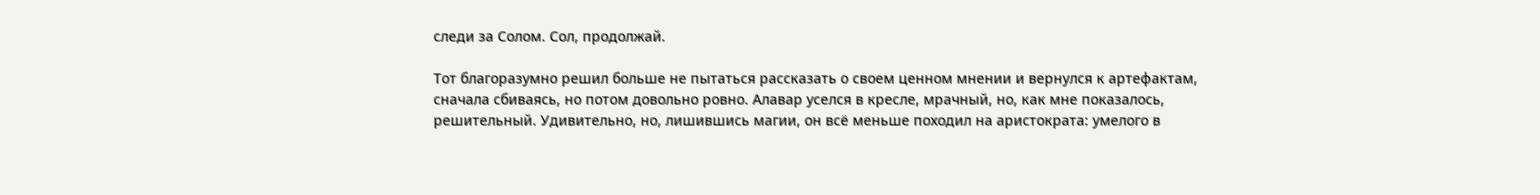следи за Солом. Сол, продолжай.

Тот благоразумно решил больше не пытаться рассказать о своем ценном мнении и вернулся к артефактам, сначала сбиваясь, но потом довольно ровно. Алавар уселся в кресле, мрачный, но, как мне показалось, решительный. Удивительно, но, лишившись магии, он всё меньше походил на аристократа: умелого в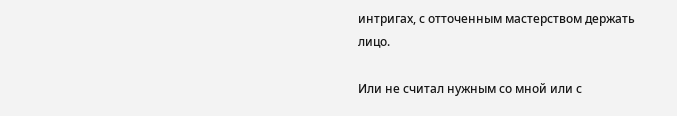интригах, с отточенным мастерством держать лицо.

Или не считал нужным со мной или с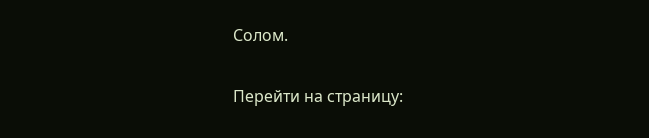Солом.

Перейти на страницу: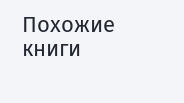Похожие книги